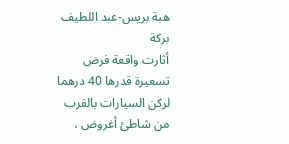هبة بريس-عبد اللطيف بركة
أثارت واقعة فرض تسعيرة قدرها 40 درهما لركن السيارات بالقرب من شاطئ أغروض ،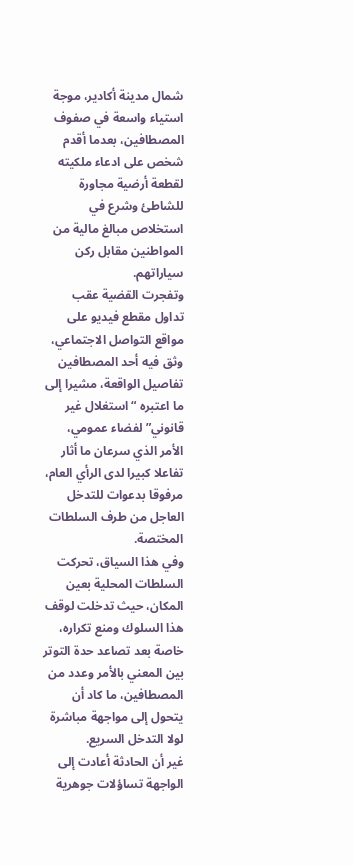شمال مدينة أكادير، موجة استياء واسعة في صفوف المصطافين، بعدما أقدم شخص على ادعاء ملكيته لقطعة أرضية مجاورة للشاطئ وشرع في استخلاص مبالغ مالية من المواطنين مقابل ركن سياراتهم.
وتفجرت القضية عقب تداول مقطع فيديو على مواقع التواصل الاجتماعي، وثق فيه أحد المصطافين تفاصيل الواقعة، مشيرا إلى ما اعتبره “استغلال غير قانوني” لفضاء عمومي، الأمر الذي سرعان ما أثار تفاعلا كبيرا لدى الرأي العام، مرفوقا بدعوات للتدخل العاجل من طرف السلطات المختصة.
وفي هذا السياق، تحركت السلطات المحلية بعين المكان، حيث تدخلت لوقف هذا السلوك ومنع تكراره، خاصة بعد تصاعد حدة التوتر بين المعني بالأمر وعدد من المصطافين، ما كاد أن يتحول إلى مواجهة مباشرة لولا التدخل السريع.
غير أن الحادثة أعادت إلى الواجهة تساؤلات جوهرية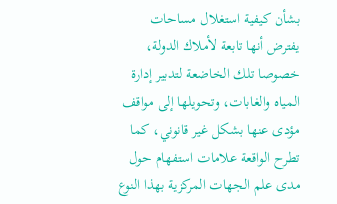بشأن كيفية استغلال مساحات يفترض أنها تابعة لأملاك الدولة، خصوصا تلك الخاضعة لتدبير إدارة المياه والغابات، وتحويلها إلى مواقف مؤدى عنها بشكل غير قانوني، كما تطرح الواقعة علامات استفهام حول مدى علم الجهات المركزية بهذا النوع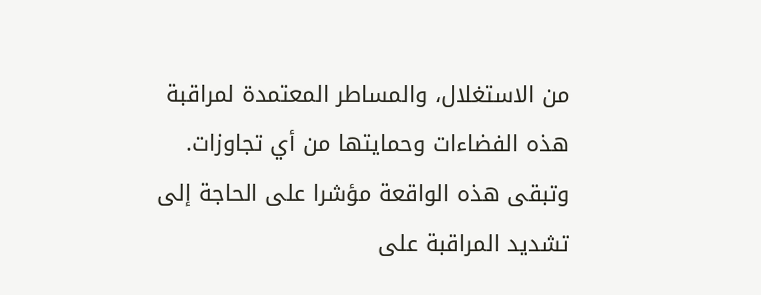من الاستغلال، والمساطر المعتمدة لمراقبة هذه الفضاءات وحمايتها من أي تجاوزات.
وتبقى هذه الواقعة مؤشرا على الحاجة إلى تشديد المراقبة على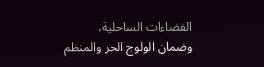الفضاءات الساحلية، وضمان الولوج الحر والمنظم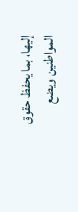إليها، بما يحفظ حقوق المواطنين ويضع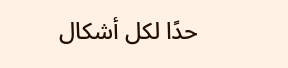حدًا لكل أشكال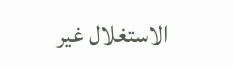الاستغلال غير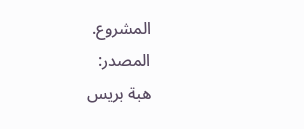المشروع.
المصدر:
هبة بريس